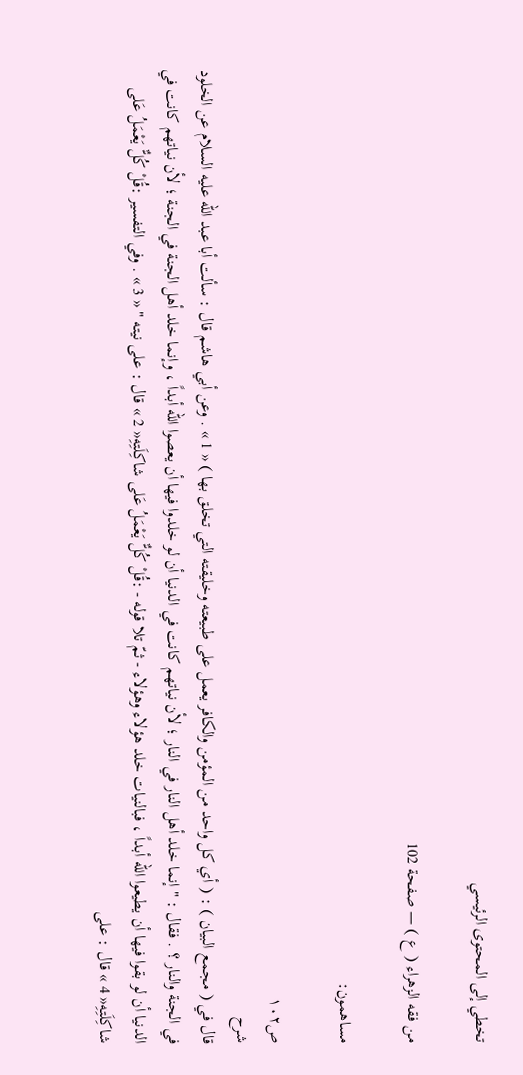تخطي إلى المحتوى الرئيسي

من فقه الزهراء ( ع ) — صفحة 102

مساهمون:

ص١٠٢
شرح
قال في ( مجمع البيان ) : ( أي كل واحد من المؤمن والكافر يعمل على طبيعته وخليقته التي تخلق بها ) « 1 » . وعن أبي هاشم قال : سألت أبا عبد الله عليه السلام عن الخلود في الجنة والنار ؟ . فقال : " إنما خلد أهل النار في النار ؛ لأن نياتهم كانت في الدنيا أن لو خلدوا فيها أن يعصوا الله أبداً ، وإنما خلد أهل الجنة في الجنة ؛ لأن نياتهم كانت في الدنيا أن لو بقوا فيها أن يطيعوا الله أبداً ، فبالنيات خلد هؤلاء وهؤلاء - ثمّ تلا قوله - :قُلْ كُلٌّ يَعْمَلُ عَلى شاكِلَتِهِ« 2 » قال : على نيته " « 3 » . وفي التفسير :قُلْ كُلٌّ يَعْمَلُ عَلى شاكِلَتِهِ« 4 » قال : على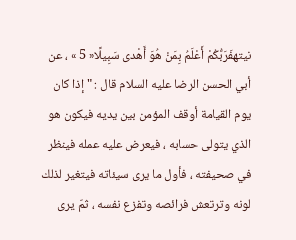نيتهفَرَبُّكُمْ أَعْلَمُ بِمَنْ هُوَ أَهْدى سَبِيلًا« 5 » ، عن أبي الحسن الرضا عليه السلام قال : " إذا كان يوم القيامة أوقف المؤمن بين يديه فيكون هو الذي يتولى حسابه ، فيعرض عليه عمله فينظر في صحيفته ، فأول ما يرى سيئاته فيتغير لذلك لونه وترتعش فرائصه وتفزع نفسه ، ثمّ يرى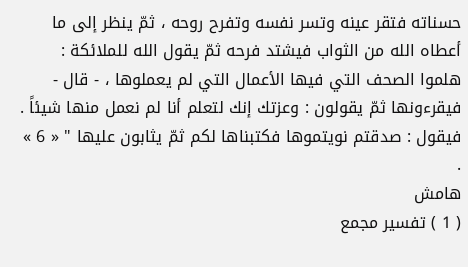حسناته فتقر عينه وتسر نفسه وتفرح روحه ، ثمّ ينظر إلى ما أعطاه الله من الثواب فيشتد فرحه ثمّ يقول الله للملائكة : هلموا الصحف التي فيها الأعمال التي لم يعملوها ، - قال - فيقرءونها ثمّ يقولون : وعزتك إنك لتعلم أنا لم نعمل منها شيئاً . فيقول : صدقتم نويتموها فكتبناها لكم ثمّ يثابون عليها " « 6 » .
هامش
( 1 ) تفسير مجمع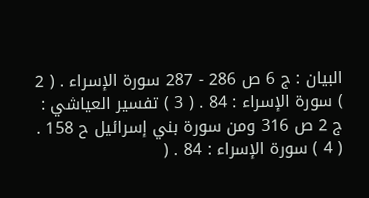البيان : ج 6 ص 286 - 287 سورة الإسراء . ( 2 ) سورة الإسراء : 84 . ( 3 ) تفسير العياشي : ج 2 ص 316 ومن سورة بني إسرائيل ح 158 . ( 4 ) سورة الإسراء : 84 . (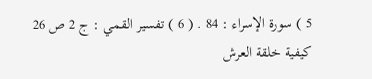5 ) سورة الإسراء : 84 . ( 6 ) تفسير القمي : ج 2 ص 26 كيفية خلقة العرش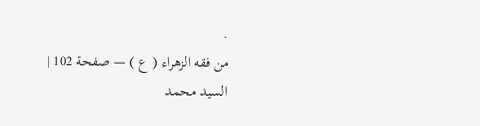.
من فقه الزهراء ( ع ) — صفحة 102 | السيد محمد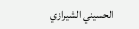الحسيني الشيرازي